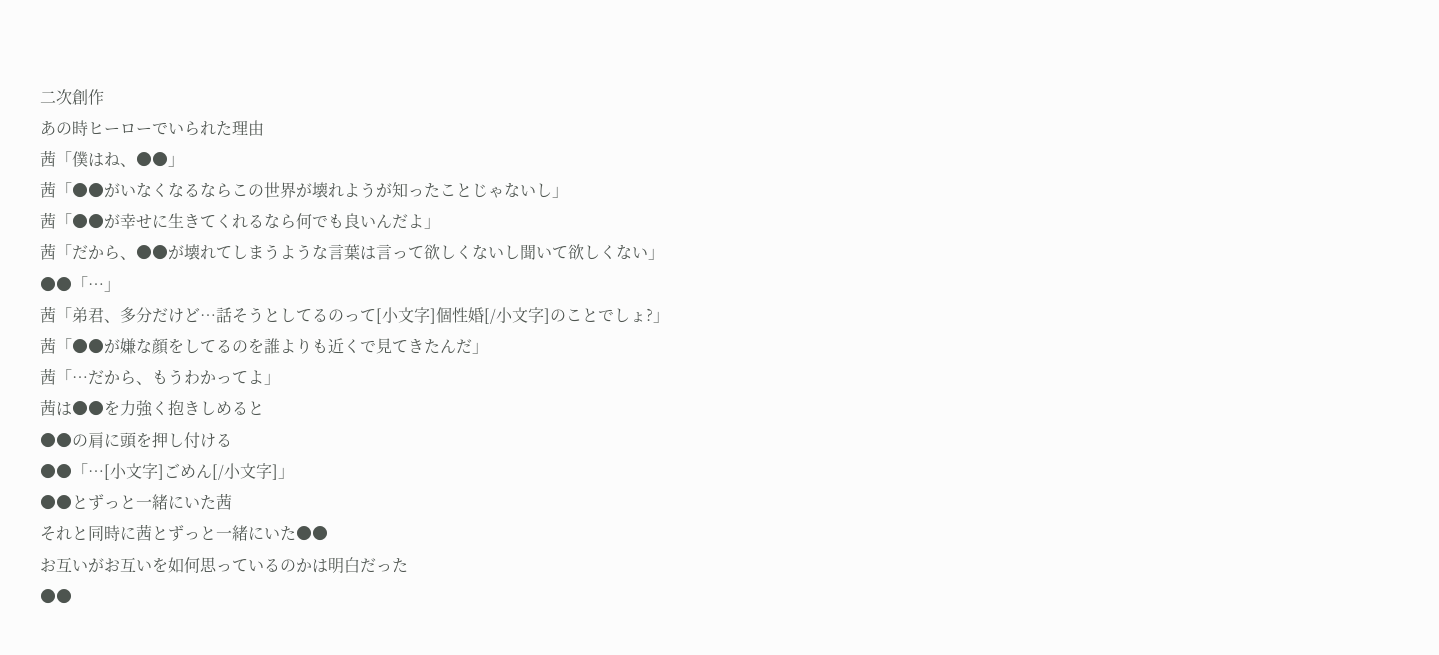二次創作
あの時ヒーローでいられた理由
茜「僕はね、●●」
茜「●●がいなくなるならこの世界が壊れようが知ったことじゃないし」
茜「●●が幸せに生きてくれるなら何でも良いんだよ」
茜「だから、●●が壊れてしまうような言葉は言って欲しくないし聞いて欲しくない」
●●「…」
茜「弟君、多分だけど…話そうとしてるのって[小文字]個性婚[/小文字]のことでしょ?」
茜「●●が嫌な顔をしてるのを誰よりも近くで見てきたんだ」
茜「…だから、もうわかってよ」
茜は●●を力強く抱きしめると
●●の肩に頭を押し付ける
●●「…[小文字]ごめん[/小文字]」
●●とずっと一緒にいた茜
それと同時に茜とずっと一緒にいた●●
お互いがお互いを如何思っているのかは明白だった
●●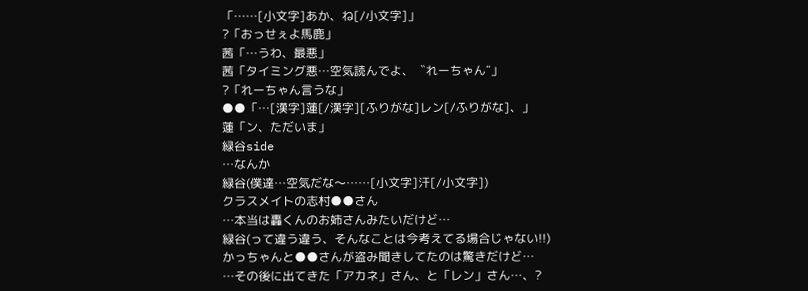「……[小文字]あか、ね[/小文字]」
?「おっせぇよ馬鹿」
茜「…うわ、最悪」
茜「タイミング悪…空気読んでよ、〝れーちゃん″」
?「れーちゃん言うな」
●●「…[漢字]蓮[/漢字][ふりがな]レン[/ふりがな]、」
蓮「ン、ただいま」
緑谷side
…なんか
緑谷(僕達…空気だな〜……[小文字]汗[/小文字])
クラスメイトの志村●●さん
…本当は轟くんのお姉さんみたいだけど…
緑谷(って違う違う、そんなことは今考えてる場合じゃない!!)
かっちゃんと●●さんが盗み聞きしてたのは驚きだけど…
…その後に出てきた「アカネ」さん、と「レン」さん…、?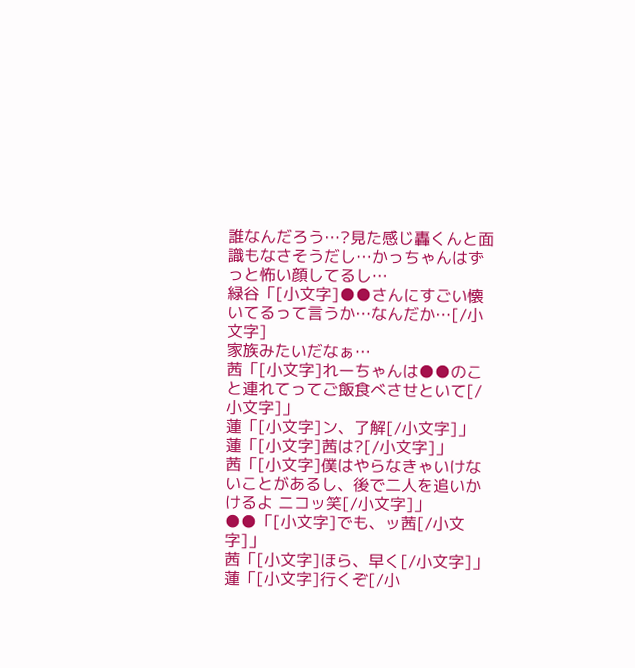誰なんだろう…?見た感じ轟くんと面識もなさそうだし…かっちゃんはずっと怖い顔してるし…
緑谷「[小文字]●●さんにすごい懐いてるって言うか…なんだか…[/小文字]
家族みたいだなぁ…
茜「[小文字]れーちゃんは●●のこと連れてってご飯食べさせといて[/小文字]」
蓮「[小文字]ン、了解[/小文字]」
蓮「[小文字]茜は?[/小文字]」
茜「[小文字]僕はやらなきゃいけないことがあるし、後で二人を追いかけるよ ニコッ笑[/小文字]」
●●「[小文字]でも、ッ茜[/小文字]」
茜「[小文字]ほら、早く[/小文字]」
蓮「[小文字]行くぞ[/小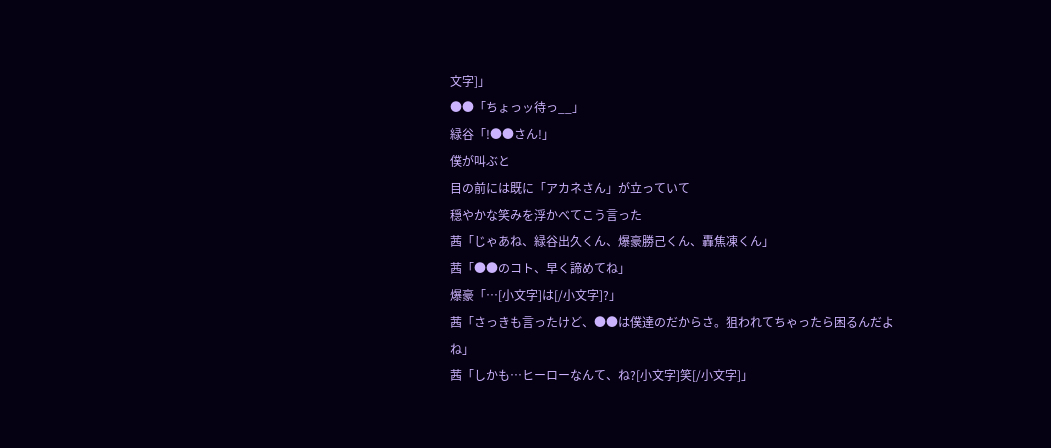文字]」
●●「ちょっッ待っ__」
緑谷「!●●さん!」
僕が叫ぶと
目の前には既に「アカネさん」が立っていて
穏やかな笑みを浮かべてこう言った
茜「じゃあね、緑谷出久くん、爆豪勝己くん、轟焦凍くん」
茜「●●のコト、早く諦めてね」
爆豪「…[小文字]は[/小文字]?」
茜「さっきも言ったけど、●●は僕達のだからさ。狙われてちゃったら困るんだよね」
茜「しかも…ヒーローなんて、ね?[小文字]笑[/小文字]」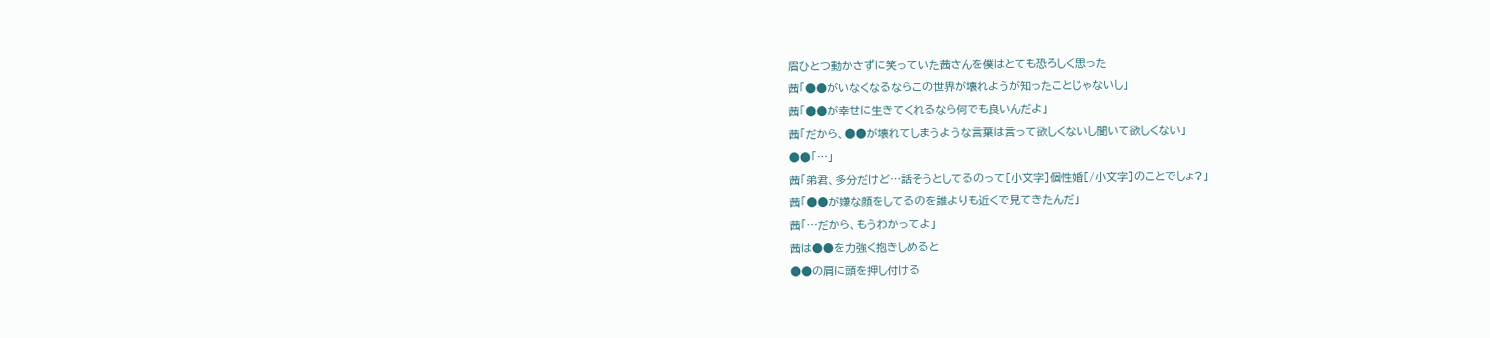眉ひとつ動かさずに笑っていた茜さんを僕はとても恐ろしく思った
茜「●●がいなくなるならこの世界が壊れようが知ったことじゃないし」
茜「●●が幸せに生きてくれるなら何でも良いんだよ」
茜「だから、●●が壊れてしまうような言葉は言って欲しくないし聞いて欲しくない」
●●「…」
茜「弟君、多分だけど…話そうとしてるのって[小文字]個性婚[/小文字]のことでしょ?」
茜「●●が嫌な顔をしてるのを誰よりも近くで見てきたんだ」
茜「…だから、もうわかってよ」
茜は●●を力強く抱きしめると
●●の肩に頭を押し付ける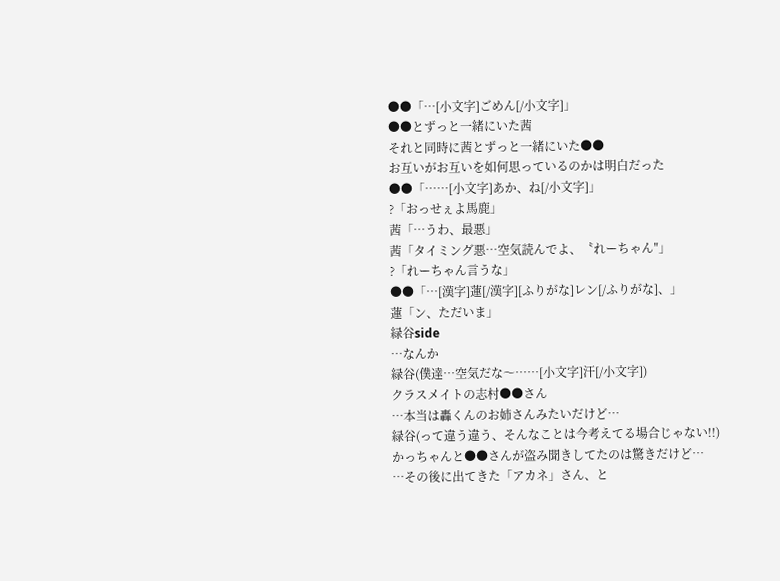●●「…[小文字]ごめん[/小文字]」
●●とずっと一緒にいた茜
それと同時に茜とずっと一緒にいた●●
お互いがお互いを如何思っているのかは明白だった
●●「……[小文字]あか、ね[/小文字]」
?「おっせぇよ馬鹿」
茜「…うわ、最悪」
茜「タイミング悪…空気読んでよ、〝れーちゃん″」
?「れーちゃん言うな」
●●「…[漢字]蓮[/漢字][ふりがな]レン[/ふりがな]、」
蓮「ン、ただいま」
緑谷side
…なんか
緑谷(僕達…空気だな〜……[小文字]汗[/小文字])
クラスメイトの志村●●さん
…本当は轟くんのお姉さんみたいだけど…
緑谷(って違う違う、そんなことは今考えてる場合じゃない!!)
かっちゃんと●●さんが盗み聞きしてたのは驚きだけど…
…その後に出てきた「アカネ」さん、と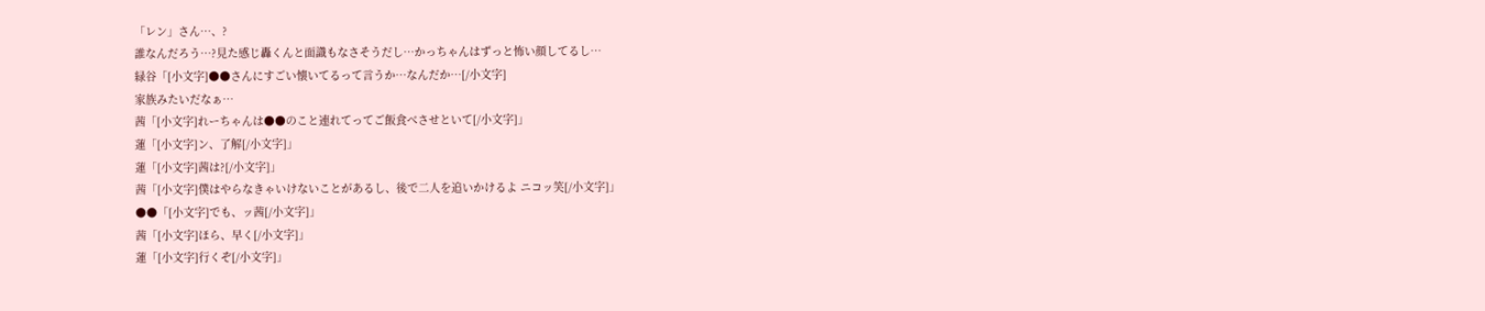「レン」さん…、?
誰なんだろう…?見た感じ轟くんと面識もなさそうだし…かっちゃんはずっと怖い顔してるし…
緑谷「[小文字]●●さんにすごい懐いてるって言うか…なんだか…[/小文字]
家族みたいだなぁ…
茜「[小文字]れーちゃんは●●のこと連れてってご飯食べさせといて[/小文字]」
蓮「[小文字]ン、了解[/小文字]」
蓮「[小文字]茜は?[/小文字]」
茜「[小文字]僕はやらなきゃいけないことがあるし、後で二人を追いかけるよ ニコッ笑[/小文字]」
●●「[小文字]でも、ッ茜[/小文字]」
茜「[小文字]ほら、早く[/小文字]」
蓮「[小文字]行くぞ[/小文字]」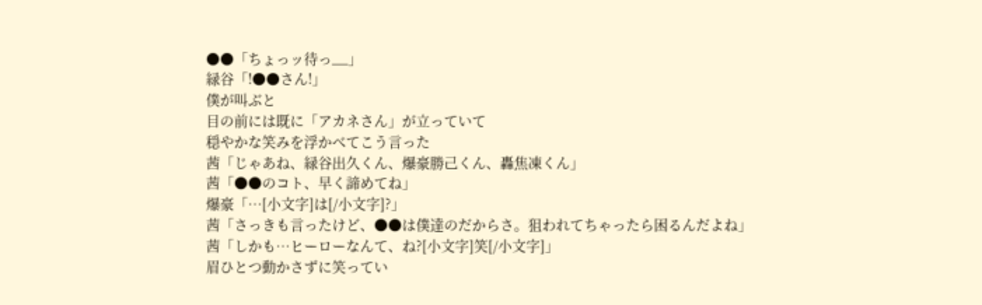●●「ちょっッ待っ__」
緑谷「!●●さん!」
僕が叫ぶと
目の前には既に「アカネさん」が立っていて
穏やかな笑みを浮かべてこう言った
茜「じゃあね、緑谷出久くん、爆豪勝己くん、轟焦凍くん」
茜「●●のコト、早く諦めてね」
爆豪「…[小文字]は[/小文字]?」
茜「さっきも言ったけど、●●は僕達のだからさ。狙われてちゃったら困るんだよね」
茜「しかも…ヒーローなんて、ね?[小文字]笑[/小文字]」
眉ひとつ動かさずに笑ってい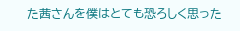た茜さんを僕はとても恐ろしく思った